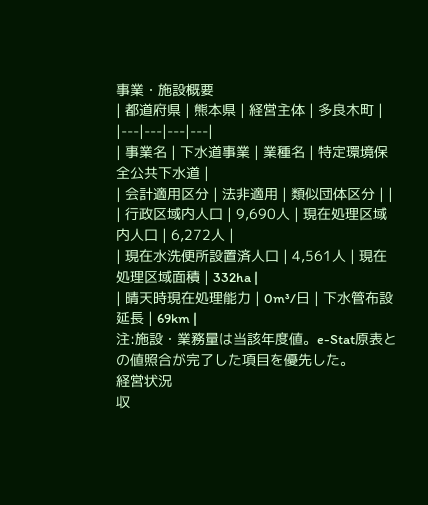事業・施設概要
| 都道府県 | 熊本県 | 経営主体 | 多良木町 |
|---|---|---|---|
| 事業名 | 下水道事業 | 業種名 | 特定環境保全公共下水道 |
| 会計適用区分 | 法非適用 | 類似団体区分 | |
| 行政区域内人口 | 9,690人 | 現在処理区域内人口 | 6,272人 |
| 現在水洗便所設置済人口 | 4,561人 | 現在処理区域面積 | 332ha |
| 晴天時現在処理能力 | 0m³/日 | 下水管布設延長 | 69km |
注:施設・業務量は当該年度値。e-Stat原表との値照合が完了した項目を優先した。
経営状況
収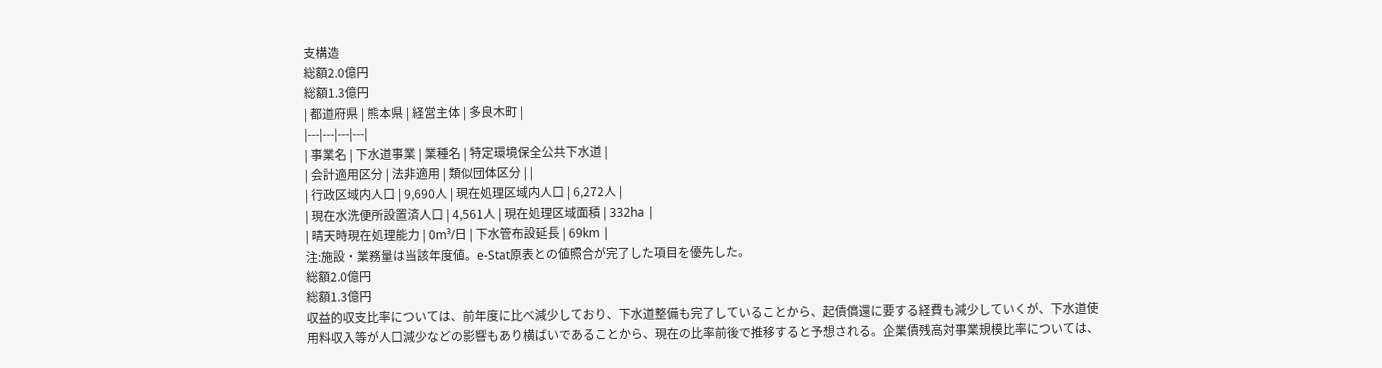支構造
総額2.0億円
総額1.3億円
| 都道府県 | 熊本県 | 経営主体 | 多良木町 |
|---|---|---|---|
| 事業名 | 下水道事業 | 業種名 | 特定環境保全公共下水道 |
| 会計適用区分 | 法非適用 | 類似団体区分 | |
| 行政区域内人口 | 9,690人 | 現在処理区域内人口 | 6,272人 |
| 現在水洗便所設置済人口 | 4,561人 | 現在処理区域面積 | 332ha |
| 晴天時現在処理能力 | 0m³/日 | 下水管布設延長 | 69km |
注:施設・業務量は当該年度値。e-Stat原表との値照合が完了した項目を優先した。
総額2.0億円
総額1.3億円
収益的収支比率については、前年度に比べ減少しており、下水道整備も完了していることから、起債償還に要する経費も減少していくが、下水道使用料収入等が人口減少などの影響もあり横ばいであることから、現在の比率前後で推移すると予想される。企業債残高対事業規模比率については、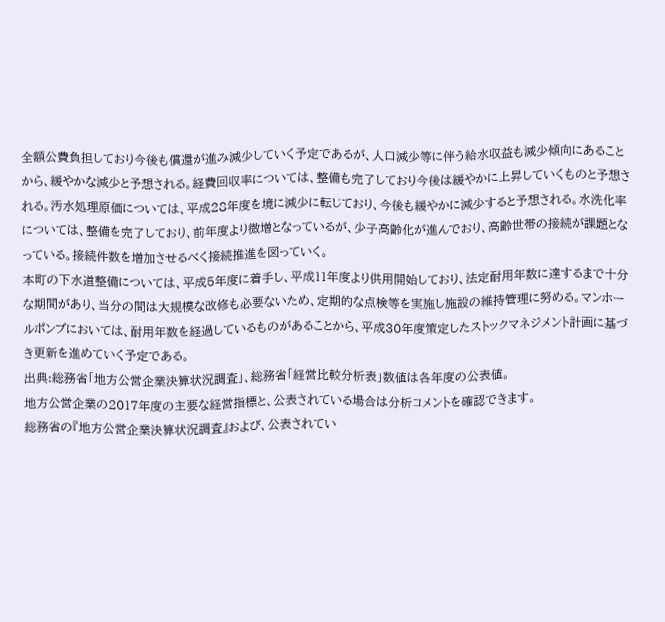全額公費負担しており今後も償還が進み減少していく予定であるが、人口減少等に伴う給水収益も減少傾向にあることから、緩やかな減少と予想される。経費回収率については、整備も完了しており今後は緩やかに上昇していくものと予想される。汚水処理原価については、平成28年度を境に減少に転じており、今後も緩やかに減少すると予想される。水洗化率については、整備を完了しており、前年度より微増となっているが、少子高齢化が進んでおり、高齢世帯の接続が課題となっている。接続件数を増加させるべく接続推進を図っていく。
本町の下水道整備については、平成5年度に着手し、平成11年度より供用開始しており、法定耐用年数に達するまで十分な期間があり、当分の間は大規模な改修も必要ないため、定期的な点検等を実施し施設の維持管理に努める。マンホールポンプにおいては、耐用年数を経過しているものがあることから、平成30年度策定したストックマネジメント計画に基づき更新を進めていく予定である。
出典:総務省「地方公営企業決算状況調査」、総務省「経営比較分析表」数値は各年度の公表値。
地方公営企業の2017年度の主要な経営指標と、公表されている場合は分析コメントを確認できます。
総務省の『地方公営企業決算状況調査』および、公表されてい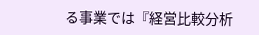る事業では『経営比較分析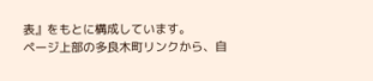表』をもとに構成しています。
ページ上部の多良木町リンクから、自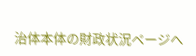治体本体の財政状況ページへ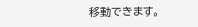移動できます。